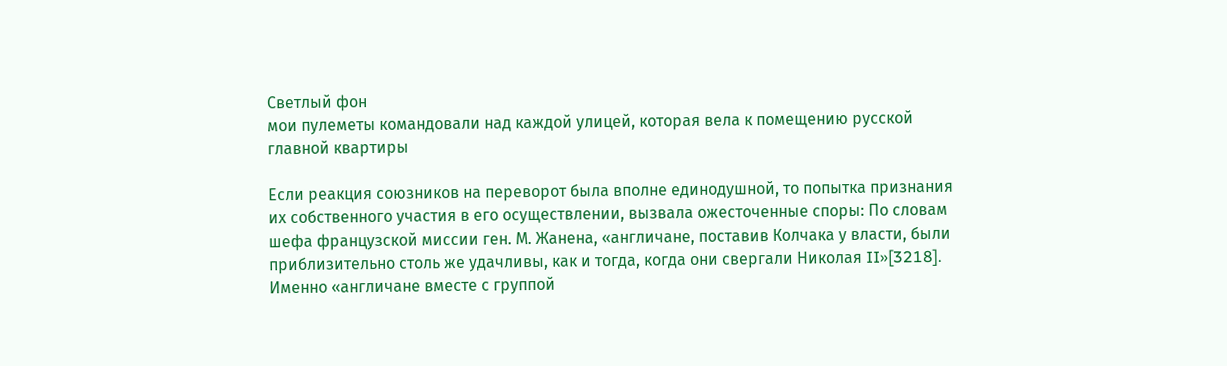Светлый фон
мои пулеметы командовали над каждой улицей, которая вела к помещению русской главной квартиры

Если реакция союзников на переворот была вполне единодушной, то попытка признания их собственного участия в его осуществлении, вызвала ожесточенные споры: По словам шефа французской миссии ген. М. Жанена, «англичане, поставив Колчака у власти, были приблизительно столь же удачливы, как и тогда, когда они свергали Николая II»[3218]. Именно «англичане вместе с группой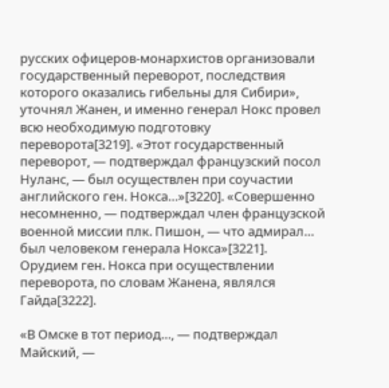русских офицеров-монархистов организовали государственный переворот, последствия которого оказались гибельны для Сибири», уточнял Жанен, и именно генерал Нокс провел всю необходимую подготовку переворота[3219]. «Этот государственный переворот, — подтверждал французский посол Нуланс, — был осуществлен при соучастии английского ген. Нокса…»[3220]. «Совершенно несомненно, — подтверждал член французской военной миссии плк. Пишон, — что адмирал… был человеком генерала Нокса»[3221]. Орудием ген. Нокса при осуществлении переворота, по словам Жанена, являлся Гайда[3222].

«В Омске в тот период…, — подтверждал Майский, —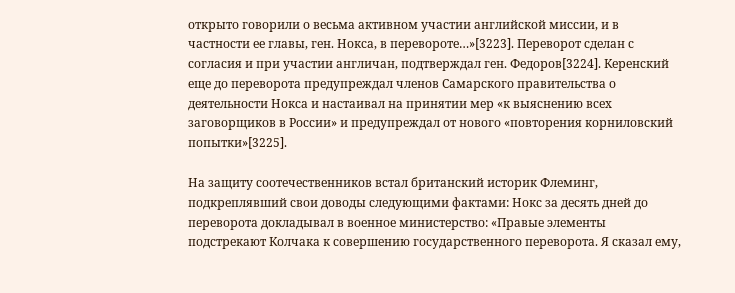открыто говорили о весьма активном участии английской миссии, и в частности ее главы, ген. Нокса, в перевороте…»[3223]. Переворот сделан с согласия и при участии англичан, подтверждал ген. Федоров[3224]. Керенский еще до переворота предупреждал членов Самарского правительства о деятельности Нокса и настаивал на принятии мер «к выяснению всех заговорщиков в России» и предупреждал от нового «повторения корниловский попытки»[3225].

На защиту соотечественников встал британский историк Флеминг, подкреплявший свои доводы следующими фактами: Нокс за десять дней до переворота докладывал в военное министерство: «Правые элементы подстрекают Колчака к совершению государственного переворота. Я сказал ему,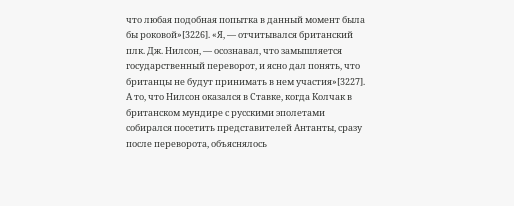что любая подобная попытка в данный момент была бы роковой»[3226]. «Я, — отчитывался британский плк. Дж. Нилсон, — осознавал, что замышляется государственный переворот, и ясно дал понять, что британцы не будут принимать в нем участия»[3227]. А то, что Нилсон оказался в Ставке, когда Колчак в британском мундире с русскими эполетами собирался посетить представителей Антанты, сразу после переворота, объяснялось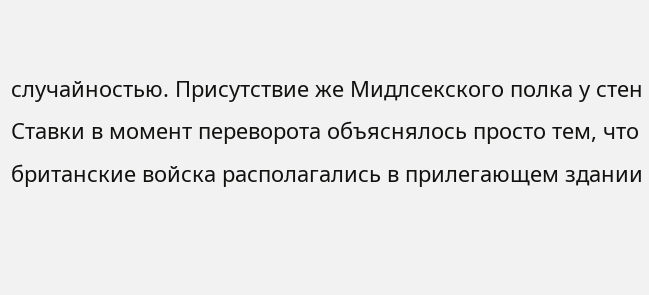случайностью. Присутствие же Мидлсекского полка у стен Ставки в момент переворота объяснялось просто тем, что британские войска располагались в прилегающем здании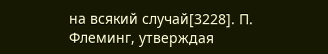на всякий случай[3228]. П. Флеминг, утверждая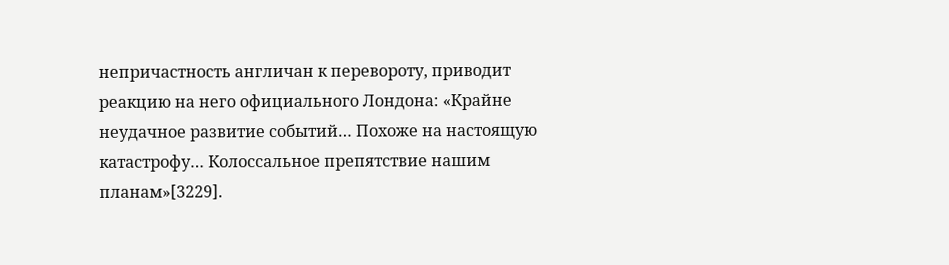непричастность англичан к перевороту, приводит реакцию на него официального Лондона: «Крайне неудачное развитие событий… Похоже на настоящую катастрофу… Колоссальное препятствие нашим планам»[3229].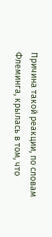Причина такой реакции, по словам Флеминга, крылась в том, что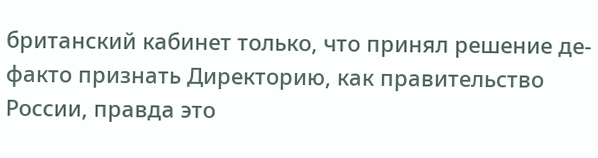британский кабинет только, что принял решение де-факто признать Директорию, как правительство России, правда это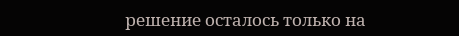решение осталось только на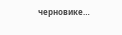черновике…